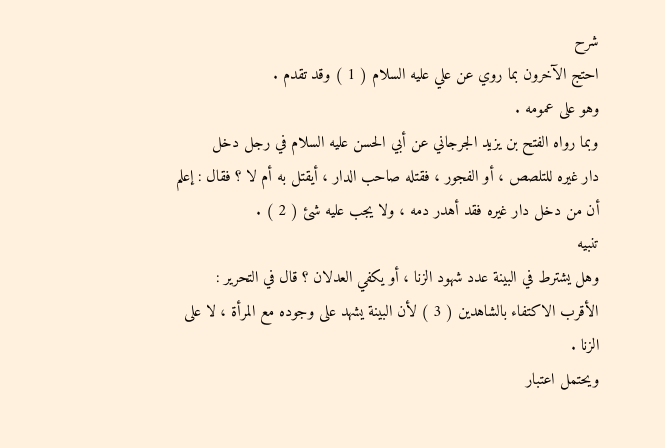شرح
احتج الآخرون بما روي عن علي عليه السلام ( 1 ) وقد تقدم .
وهو على عمومه .
وبما رواه الفتح بن يزيد الجرجاني عن أبي الحسن عليه السلام في رجل دخل
دار غيره للتلصص ، أو الفجور ، فقتله صاحب الدار ، أيقتل به أم لا ؟ فقال : إعلم
أن من دخل دار غيره فقد أهدر دمه ، ولا يجب عليه شئ ( 2 ) .
تنبيه
وهل يشترط في البينة عدد شهود الزنا ، أو يكفي العدلان ؟ قال في التحرير :
الأقرب الاكتفاء بالشاهدين ( 3 ) لأن البينة يشهد على وجوده مع المرأة ، لا على
الزنا .
ويحتمل اعتبار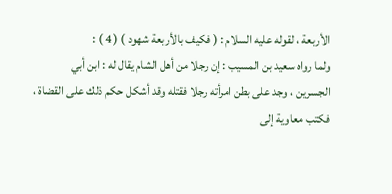الأربعة ، لقوله عليه السلام : ( فكيف بالأربعة شهود ) ( 4 ) :
ولما رواه سعيد بن المسيب : إن رجلا من أهل الشام يقال له : ابن أبي
الجسرين ، وجد على بطن امرأته رجلا فقتله وقد أشكل حكم ذلك على القضاة ،
فكتب معاوية إلى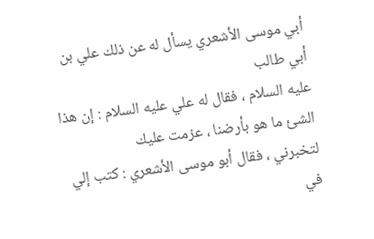أبي موسى الأشعري يسأل له عن ذلك علي بن أبي طالب
عليه السلام ، فقال له علي عليه السلام : إن هذا الشئ ما هو بأرضنا ، عزمت عليك
لتخبرني ، فقال أبو موسى الأشعري : كتب إلي في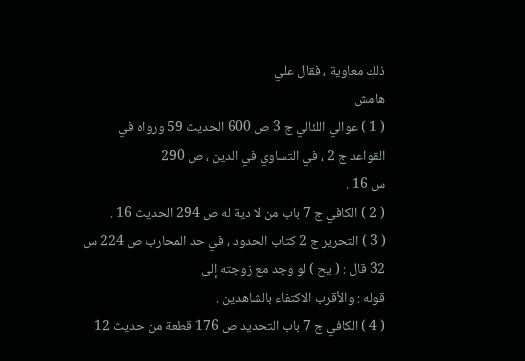ذلك معاوية ، فقال علي
هامش
( 1 ) عوالي اللئالي ج 3 ص 600 الحديث 59 ورواه في القواعد ج 2 ، في التساوي في الدين ، ص 290
س 16 .
( 2 ) الكافي ج 7 باب من لا دية له ص 294 الحديث 16 .
( 3 ) التحرير ج 2 كتاب الحدود ، في حد المحارب ص 224 س 32 قال : ( يح ) لو وجد مع زوجته إلى
قوله : والأقرب الاكتفاء بالشاهدين .
( 4 ) الكافي ج 7 باب التحديد ص 176 قطعة من حديث 12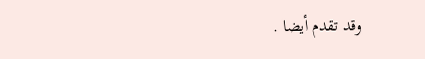وقد تقدم أيضا .